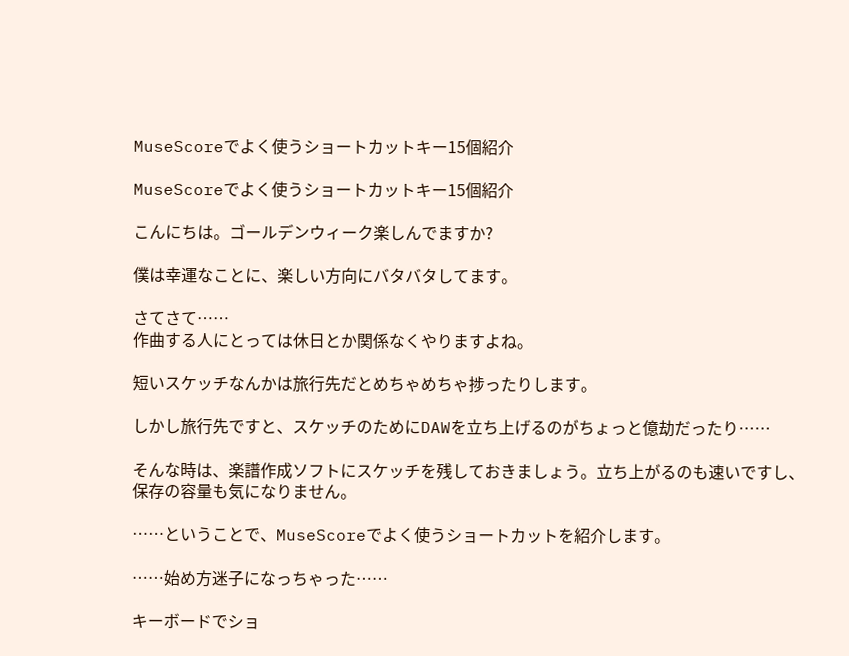MuseScoreでよく使うショートカットキー15個紹介

MuseScoreでよく使うショートカットキー15個紹介

こんにちは。ゴールデンウィーク楽しんでますか?

僕は幸運なことに、楽しい方向にバタバタしてます。

さてさて……
作曲する人にとっては休日とか関係なくやりますよね。

短いスケッチなんかは旅行先だとめちゃめちゃ捗ったりします。

しかし旅行先ですと、スケッチのためにDAWを立ち上げるのがちょっと億劫だったり……

そんな時は、楽譜作成ソフトにスケッチを残しておきましょう。立ち上がるのも速いですし、保存の容量も気になりません。

……ということで、MuseScoreでよく使うショートカットを紹介します。

……始め方迷子になっちゃった……

キーボードでショ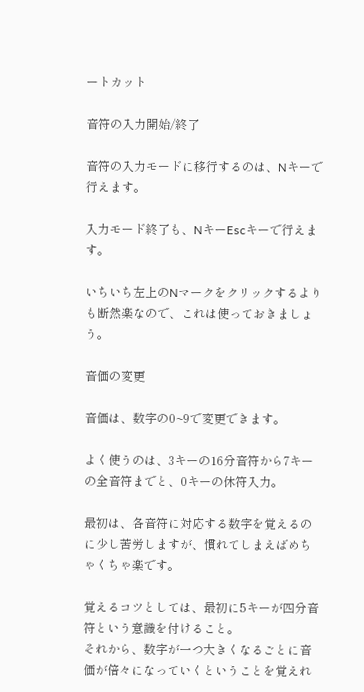ートカット

音符の入力開始/終了

音符の入力モードに移行するのは、Nキーで行えます。

入力モード終了も、NキーEscキーで行えます。

いちいち左上のNマークをクリックするよりも断然楽なので、これは使っておきましょう。

音価の変更

音価は、数字の0~9で変更できます。

よく使うのは、3キーの16分音符から7キーの全音符までと、0キーの休符入力。

最初は、各音符に対応する数字を覚えるのに少し苦労しますが、慣れてしまえばめちゃくちゃ楽です。

覚えるコツとしては、最初に5キーが四分音符という意識を付けること。
それから、数字が一つ大きくなるごとに音価が倍々になっていくということを覚えれ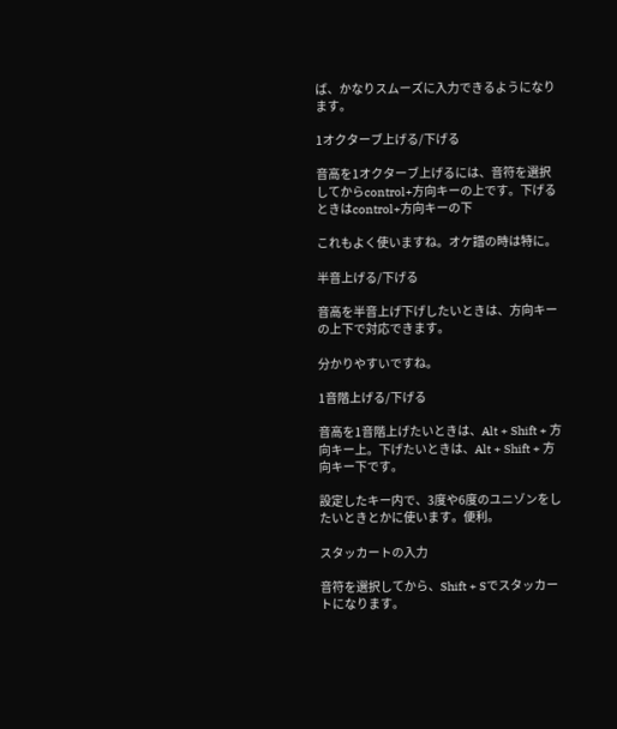ば、かなりスムーズに入力できるようになります。

1オクターブ上げる/下げる

音高を1オクターブ上げるには、音符を選択してからcontrol+方向キーの上です。下げるときはcontrol+方向キーの下

これもよく使いますね。オケ譜の時は特に。

半音上げる/下げる

音高を半音上げ下げしたいときは、方向キーの上下で対応できます。

分かりやすいですね。

1音階上げる/下げる

音高を1音階上げたいときは、Alt + Shift + 方向キー上。下げたいときは、Alt + Shift + 方向キー下です。

設定したキー内で、3度や6度のユニゾンをしたいときとかに使います。便利。

スタッカートの入力

音符を選択してから、Shift + Sでスタッカートになります。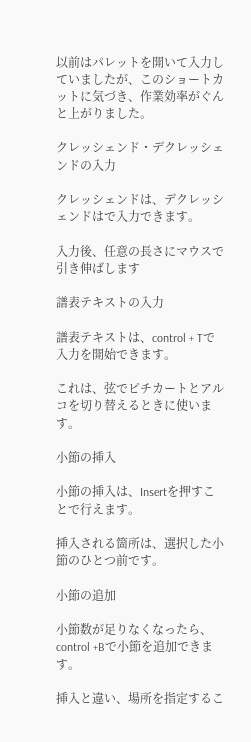以前はパレットを開いて入力していましたが、このショートカットに気づき、作業効率がぐんと上がりました。

クレッシェンド・デクレッシェンドの入力

クレッシェンドは、デクレッシェンドはで入力できます。

入力後、任意の長さにマウスで引き伸ばします

譜表テキストの入力

譜表テキストは、control + Tで入力を開始できます。

これは、弦でピチカートとアルコを切り替えるときに使います。

小節の挿入

小節の挿入は、Insertを押すことで行えます。

挿入される箇所は、選択した小節のひとつ前です。

小節の追加

小節数が足りなくなったら、control +Bで小節を追加できます。

挿入と違い、場所を指定するこ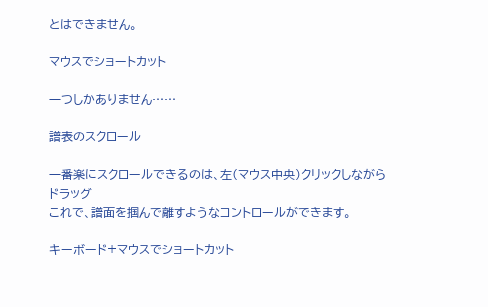とはできません。

マウスでショートカット

一つしかありません……

譜表のスクロール

一番楽にスクロールできるのは、左(マウス中央)クリックしながらドラッグ
これで、譜面を掴んで離すようなコントロールができます。

キーボード+マウスでショートカット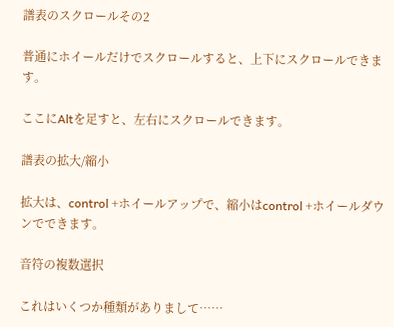譜表のスクロールその2

普通にホイールだけでスクロールすると、上下にスクロールできます。

ここにAltを足すと、左右にスクロールできます。

譜表の拡大/縮小

拡大は、control +ホイールアップで、縮小はcontrol +ホイールダウンでできます。

音符の複数選択

これはいくつか種類がありまして……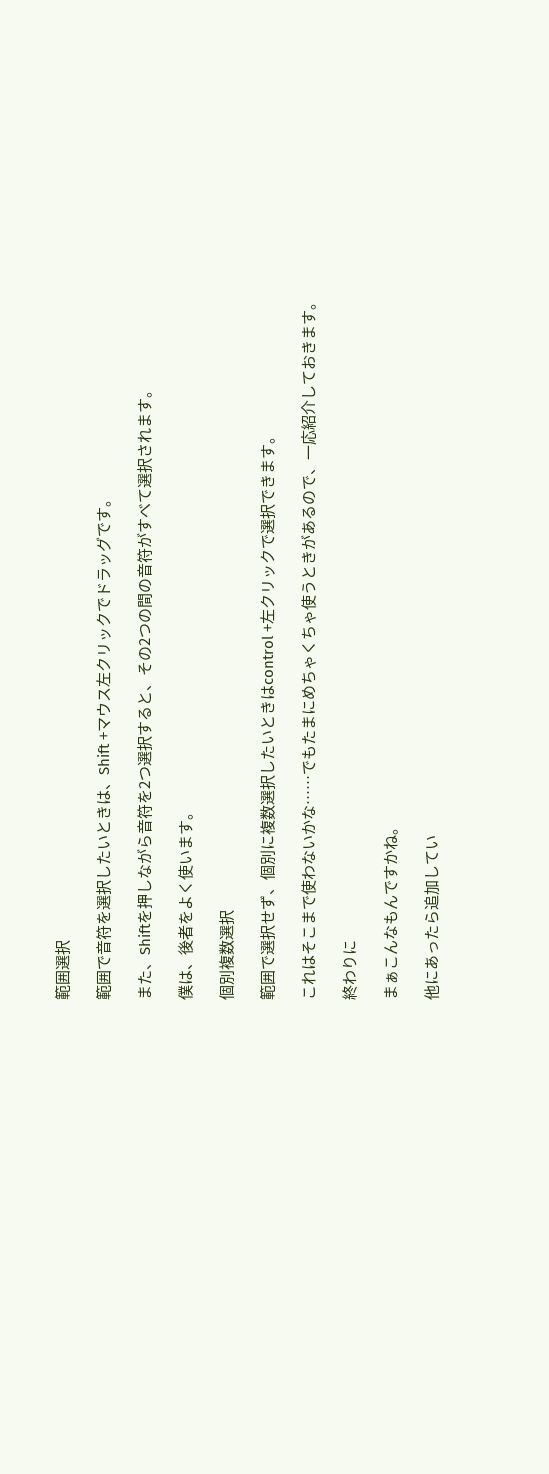範囲選択

範囲で音符を選択したいときは、Shift +マウス左クリックでドラッグです。

また、Shiftを押しながら音符を2つ選択すると、その2つの間の音符がすべて選択されます。

僕は、後者をよく使います。

個別複数選択

範囲で選択せず、個別に複数選択したいときはcontrol +左クリックで選択できます。

これはそこまで使わないかな……でもたまにめちゃくちゃ使うときがあるので、一応紹介しておきます。

終わりに

まぁこんなもんですかね。

他にあったら追加してい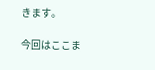きます。

今回はここま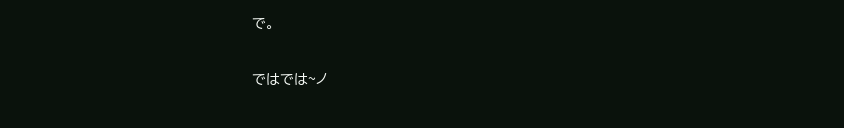で。

ではでは~ノ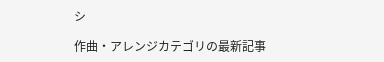シ

作曲・アレンジカテゴリの最新記事